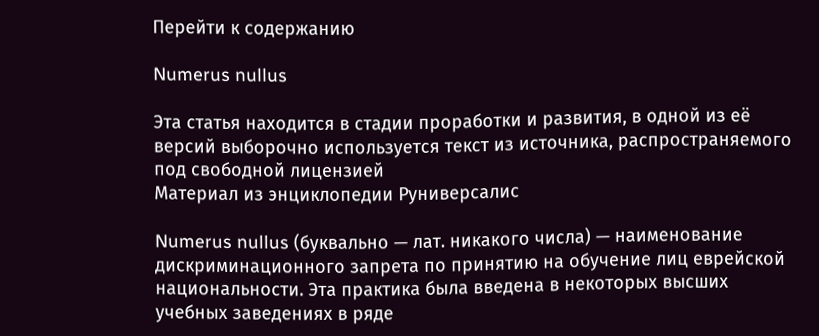Перейти к содержанию

Numerus nullus

Эта статья находится в стадии проработки и развития, в одной из её версий выборочно используется текст из источника, распространяемого под свободной лицензией
Материал из энциклопедии Руниверсалис

Numerus nullus (буквально — лат. никакого числа) — наименование дискриминационного запрета по принятию на обучение лиц еврейской национальности. Эта практика была введена в некоторых высших учебных заведениях в ряде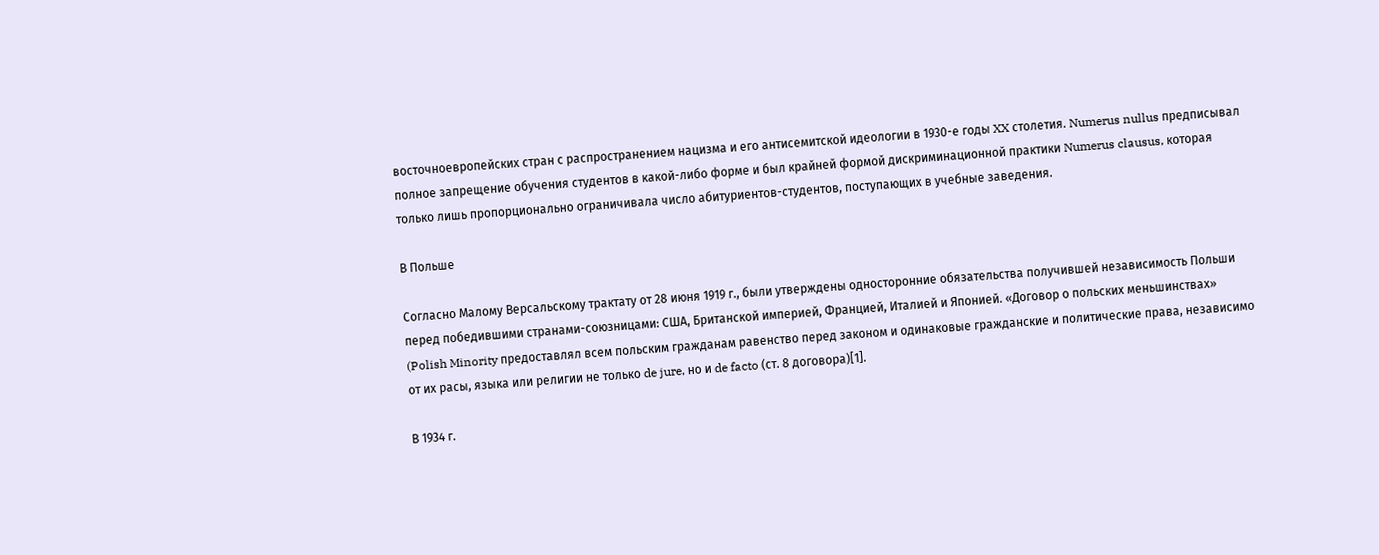восточноевропейских стран с распространением нацизма и его антисемитской идеологии в 1930-е годы XX столетия. Numerus nullus предписывал полное запрещение обучения студентов в какой-либо форме и был крайней формой дискриминационной практики Numerus clausus, которая только лишь пропорционально ограничивала число абитуриентов-студентов, поступающих в учебные заведения.

В Польше

Согласно Малому Версальскому трактату от 28 июня 1919 г., были утверждены односторонние обязательства получившей независимость Польши перед победившими странами-союзницами: США, Британской империей, Францией, Италией и Японией. «Договор о польских меньшинствах» (Polish Minority предоставлял всем польским гражданам равенство перед законом и одинаковые гражданские и политические права, независимо от их расы, языка или религии не только de jure, но и de facto (ст. 8 договора)[1].

В 1934 г.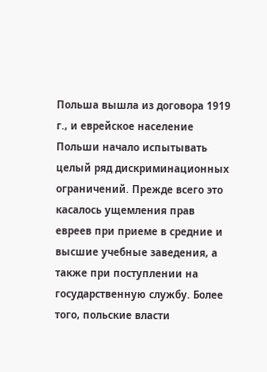Польша вышла из договора 1919 г., и еврейское население Польши начало испытывать целый ряд дискриминационных ограничений. Прежде всего это касалось ущемления прав евреев при приеме в средние и высшие учебные заведения, а также при поступлении на государственную службу. Более того, польские власти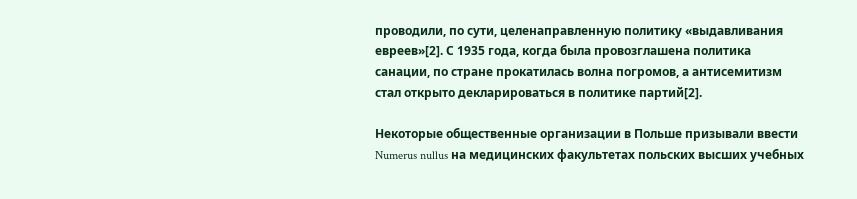проводили, по сути, целенаправленную политику «выдавливания евреев»[2]. С 1935 года, когда была провозглашена политика санации, по стране прокатилась волна погромов, а антисемитизм стал открыто декларироваться в политике партий[2].

Некоторые общественные организации в Польше призывали ввести Numerus nullus на медицинских факультетах польских высших учебных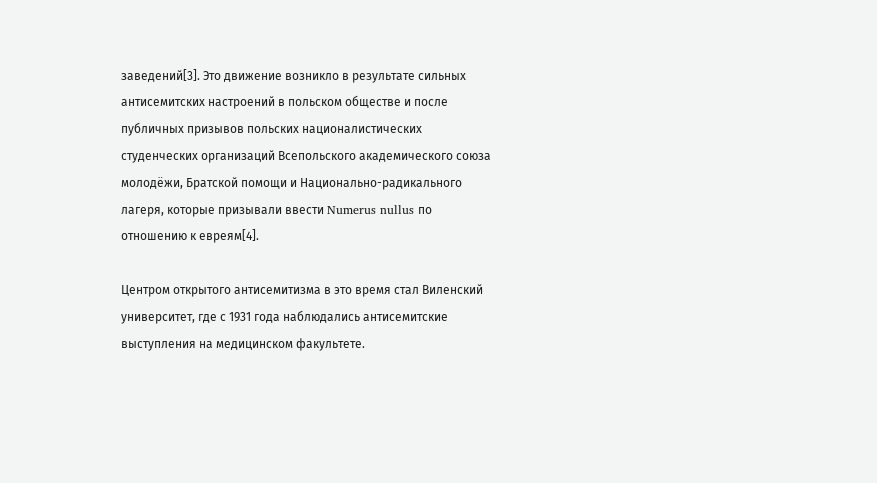заведений[3]. Это движение возникло в результате сильных антисемитских настроений в польском обществе и после публичных призывов польских националистических студенческих организаций Всепольского академического союза молодёжи, Братской помощи и Национально-радикального лагеря, которые призывали ввести Numerus nullus по отношению к евреям[4].

Центром открытого антисемитизма в это время стал Виленский университет, где с 1931 года наблюдались антисемитские выступления на медицинском факультете.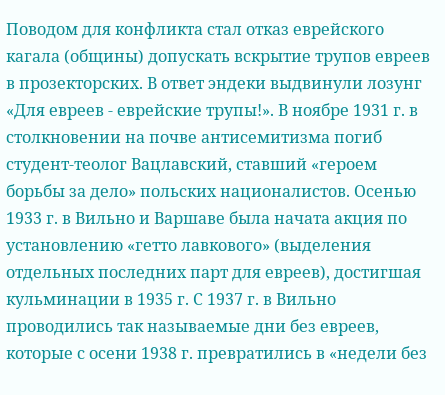Поводом для конфликта стал отказ еврейского кагала (общины) допускать вскрытие трупов евреев в прозекторских. В ответ эндеки выдвинули лозунг «Для евреев - еврейские трупы!». В ноябре 1931 г. в столкновении на почве антисемитизма погиб студент-теолог Вацлавский, ставший «героем борьбы за дело» польских националистов. Осенью 1933 г. в Вильно и Варшаве была начата акция по установлению «гетто лавкового» (выделения отдельных последних парт для евреев), достигшая кульминации в 1935 г. С 1937 г. в Вильно проводились так называемые дни без евреев, которые с осени 1938 г. превратились в «недели без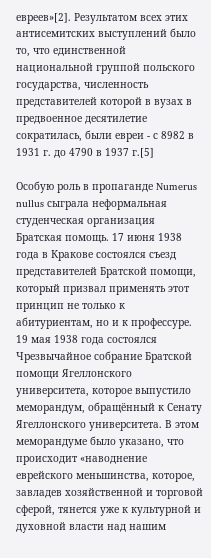евреев»[2]. Результатом всех этих антисемитских выступлений было то, что единственной национальной группой польского государства, численность представителей которой в вузах в предвоенное десятилетие сократилась, были евреи - с 8982 в 1931 г. до 4790 в 1937 г.[5]

Особую роль в пропаганде Numerus nullus сыграла неформальная студенческая организация Братская помощь. 17 июня 1938 года в Кракове состоялся съезд представителей Братской помощи, который призвал применять этот принцип не только к абитуриентам, но и к профессуре. 19 мая 1938 года состоялся Чрезвычайное собрание Братской помощи Ягеллонского университета, которое выпустило меморандум, обращённый к Сенату Ягеллонского университета. В этом меморандуме было указано, что происходит «наводнение еврейского меньшинства, которое, завладев хозяйственной и торговой сферой, тянется уже к культурной и духовной власти над нашим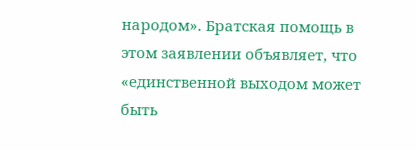народом». Братская помощь в этом заявлении объявляет, что «единственной выходом может быть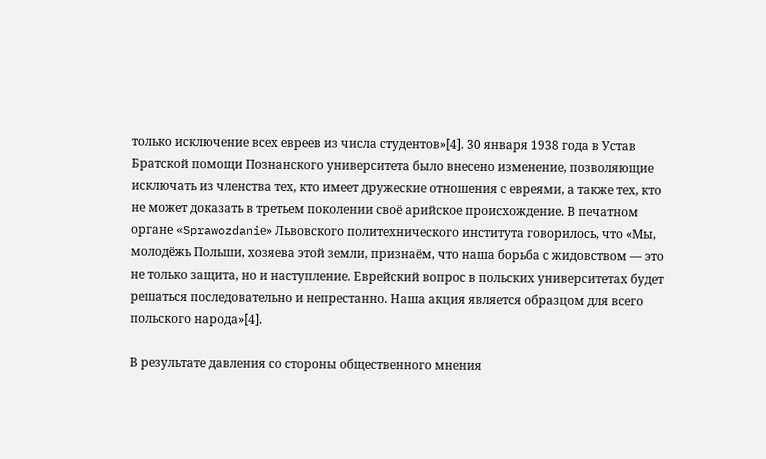только исключение всех евреев из числа студентов»[4]. 30 января 1938 года в Устав Братской помощи Познанского университета было внесено изменение, позволяющие исключать из членства тех, кто имеет дружеские отношения с евреями, а также тех, кто не может доказать в третьем поколении своё арийское происхождение. В печатном органе «Sprawozdaniе» Львовского политехнического института говорилось, что «Мы, молодёжь Польши, хозяева этой земли, признаём, что наша борьба с жидовством — это не только защита, но и наступление. Еврейский вопрос в польских университетах будет решаться последовательно и непрестанно. Наша акция является образцом для всего польского народа»[4].

В результате давления со стороны общественного мнения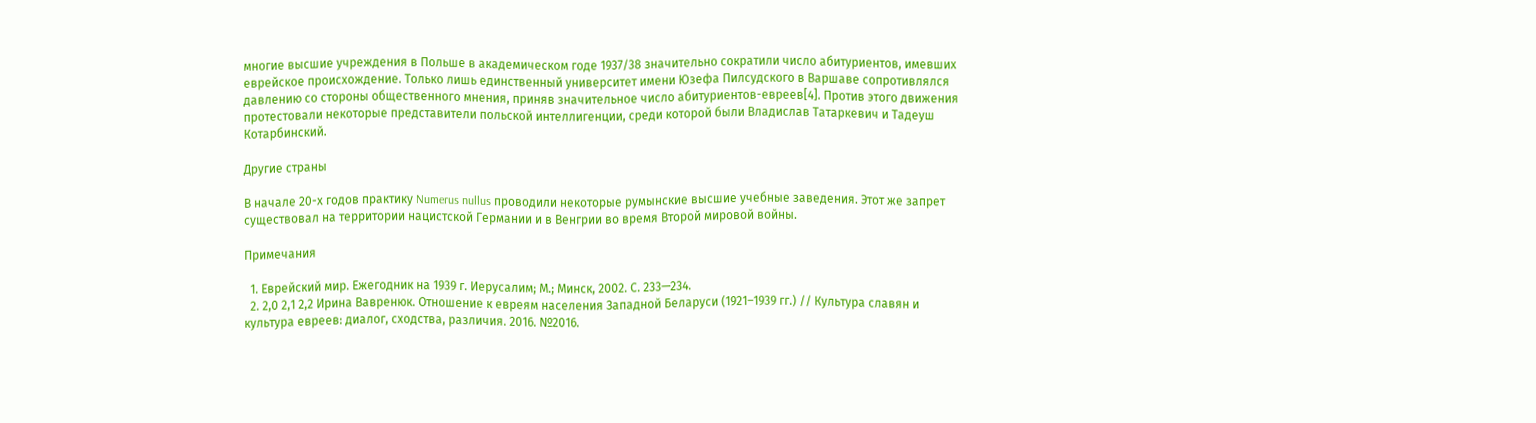многие высшие учреждения в Польше в академическом годе 1937/38 значительно сократили число абитуриентов, имевших еврейское происхождение. Только лишь единственный университет имени Юзефа Пилсудского в Варшаве сопротивлялся давлению со стороны общественного мнения, приняв значительное число абитуриентов-евреев[4]. Против этого движения протестовали некоторые представители польской интеллигенции, среди которой были Владислав Татаркевич и Тадеуш Котарбинский.

Другие страны

В начале 20-х годов практику Numerus nullus проводили некоторые румынские высшие учебные заведения. Этот же запрет существовал на территории нацистской Германии и в Венгрии во время Второй мировой войны.

Примечания

  1. Еврейский мир. Ежегодник на 1939 г. Иерусалим; М.; Минск, 2002. С. 233—234.
  2. 2,0 2,1 2,2 Ирина Вавренюк. Отношение к евреям населения Западной Беларуси (1921–1939 гг.) // Культура славян и культура евреев: диалог, сходства, различия. 2016. №2016.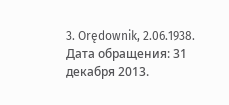3. Orędownik, 2.06.1938. Дата обращения: 31 декабря 2013.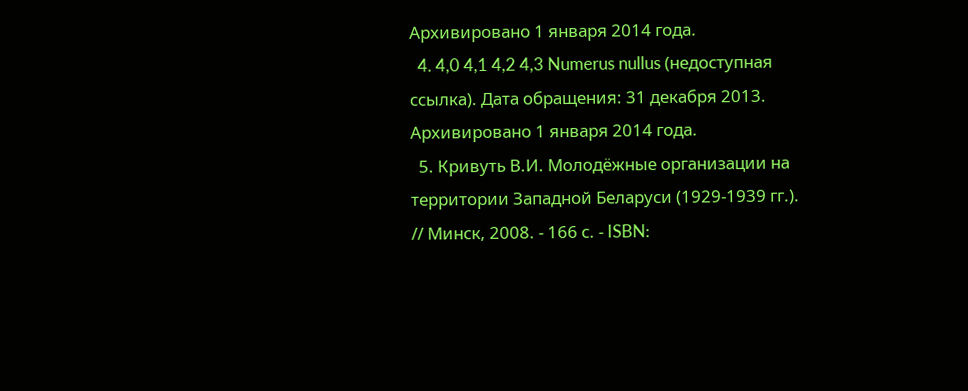Архивировано 1 января 2014 года.
  4. 4,0 4,1 4,2 4,3 Numerus nullus (недоступная ссылка). Дата обращения: 31 декабря 2013. Архивировано 1 января 2014 года.
  5. Кривуть В.И. Молодёжные организации на территории Западной Беларуси (1929-1939 гг.). // Минск, 2008. - 166 с. - ISBN: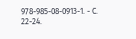978-985-08-0913-1. - С. 22-24.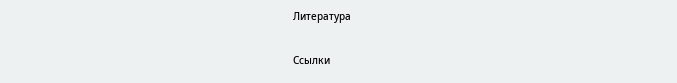Литература

Ссылки